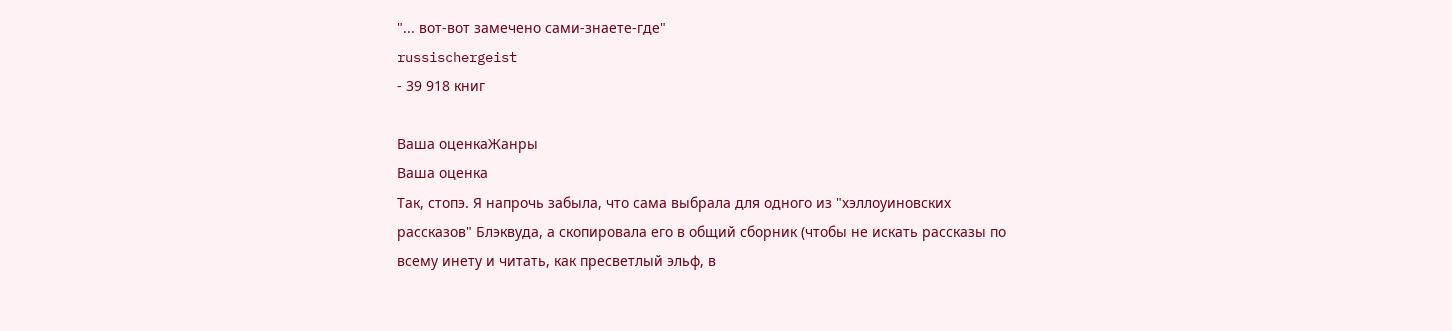"... вот-вот замечено сами-знаете-где"
russischergeist
- 39 918 книг

Ваша оценкаЖанры
Ваша оценка
Так, стопэ. Я напрочь забыла, что сама выбрала для одного из "хэллоуиновских рассказов" Блэквуда, а скопировала его в общий сборник (чтобы не искать рассказы по всему инету и читать, как пресветлый эльф, в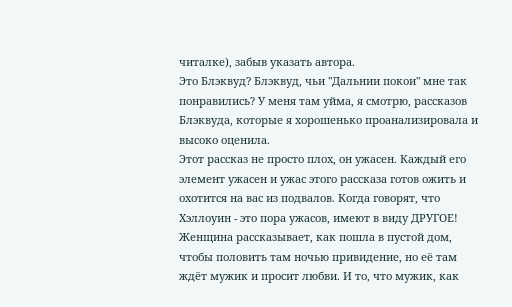читалке), забыв указать автора.
Это Блэквуд? Блэквуд, чьи "Дальнии покои" мне так понравились? У меня там уйма, я смотрю, рассказов Блэквуда, которые я хорошенько проанализировала и высоко оценила.
Этот рассказ не просто плох, он ужасен. Каждый его элемент ужасен и ужас этого рассказа готов ожить и охотится на вас из подвалов. Когда говорят, что Хэллоуин - это пора ужасов, имеют в виду ДРУГОЕ!
Женщина рассказывает, как пошла в пустой дом, чтобы половить там ночью привидение, но её там ждёт мужик и просит любви. И то, что мужик, как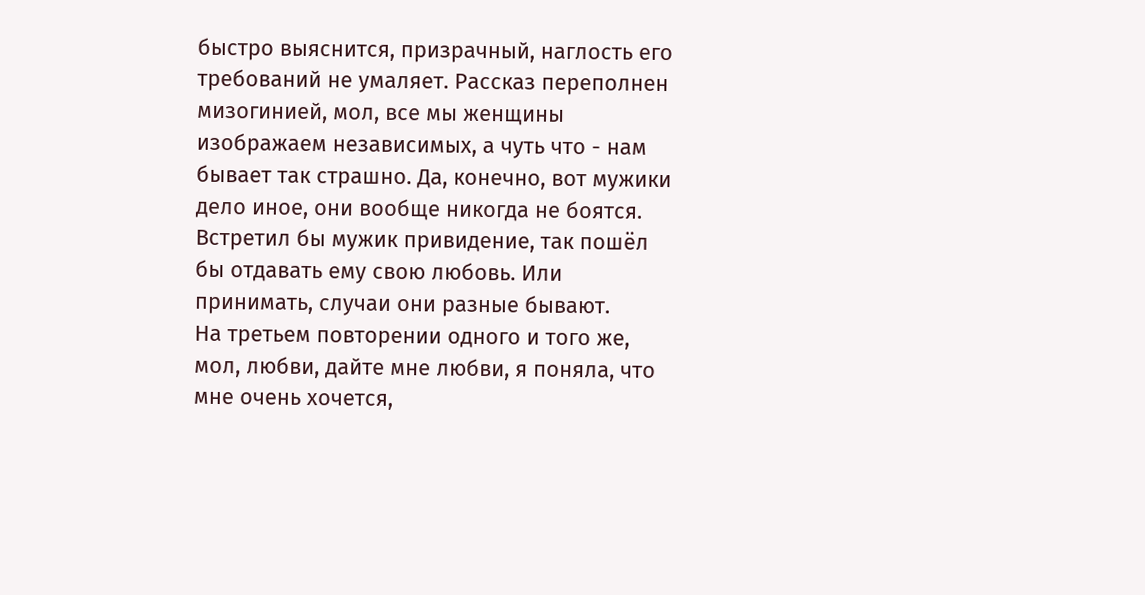быстро выяснится, призрачный, наглость его требований не умаляет. Рассказ переполнен мизогинией, мол, все мы женщины изображаем независимых, а чуть что - нам бывает так страшно. Да, конечно, вот мужики дело иное, они вообще никогда не боятся. Встретил бы мужик привидение, так пошёл бы отдавать ему свою любовь. Или принимать, случаи они разные бывают.
На третьем повторении одного и того же, мол, любви, дайте мне любви, я поняла, что мне очень хочется,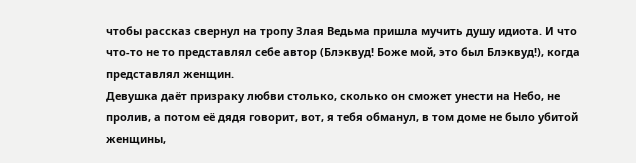чтобы рассказ свернул на тропу Злая Ведьма пришла мучить душу идиота. И что что-то не то представлял себе автор (Блэквуд! Боже мой, это был Блэквуд!), когда представлял женщин.
Девушка даёт призраку любви столько, сколько он сможет унести на Небо, не пролив, а потом её дядя говорит, вот, я тебя обманул, в том доме не было убитой женщины,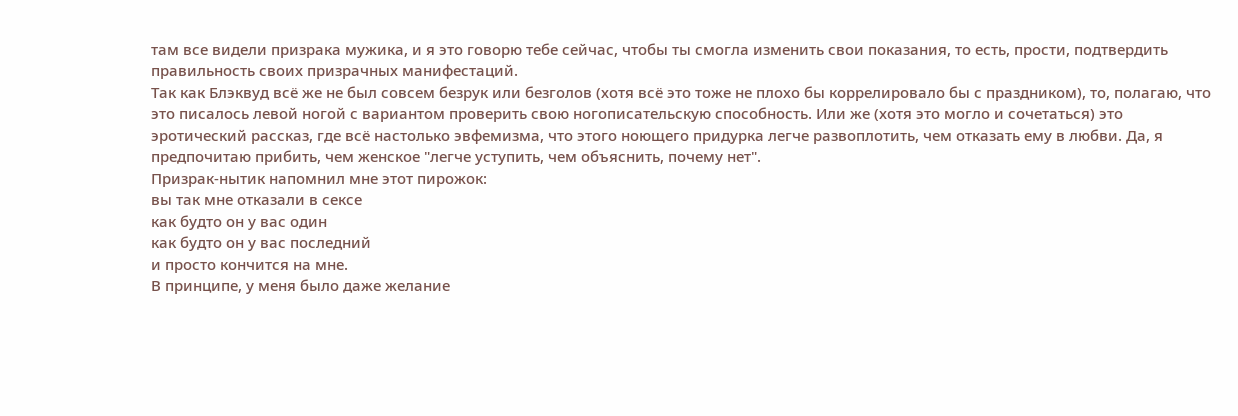там все видели призрака мужика, и я это говорю тебе сейчас, чтобы ты смогла изменить свои показания, то есть, прости, подтвердить правильность своих призрачных манифестаций.
Так как Блэквуд всё же не был совсем безрук или безголов (хотя всё это тоже не плохо бы коррелировало бы с праздником), то, полагаю, что это писалось левой ногой с вариантом проверить свою ногописательскую способность. Или же (хотя это могло и сочетаться) это эротический рассказ, где всё настолько эвфемизма, что этого ноющего придурка легче развоплотить, чем отказать ему в любви. Да, я предпочитаю прибить, чем женское "легче уступить, чем объяснить, почему нет".
Призрак-нытик напомнил мне этот пирожок:
вы так мне отказали в сексе
как будто он у вас один
как будто он у вас последний
и просто кончится на мне.
В принципе, у меня было даже желание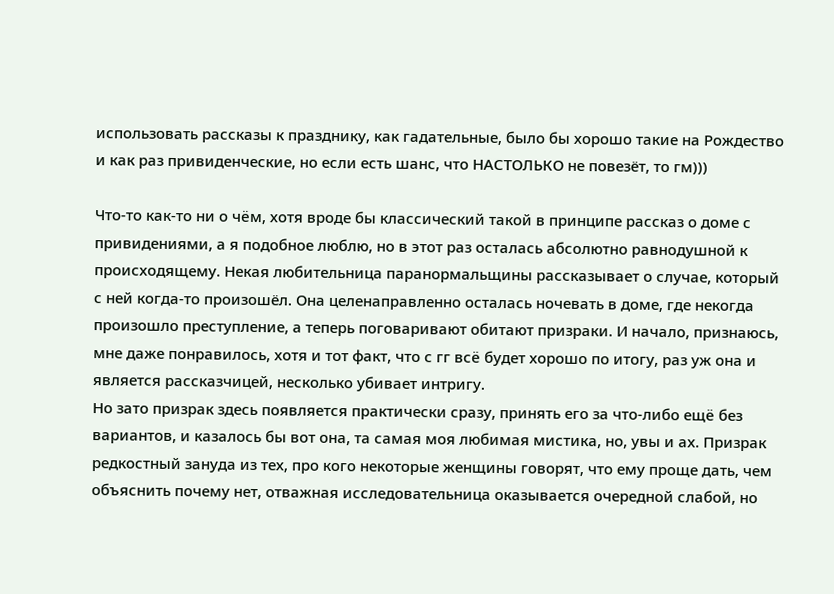использовать рассказы к празднику, как гадательные, было бы хорошо такие на Рождество и как раз привиденческие, но если есть шанс, что НАСТОЛЬКО не повезёт, то гм)))

Что-то как-то ни о чëм, хотя вроде бы классический такой в принципе рассказ о доме с привидениями, а я подобное люблю, но в этот раз осталась абсолютно равнодушной к происходящему. Некая любительница паранормальщины рассказывает о случае, который с ней когда-то произошёл. Она целенаправленно осталась ночевать в доме, где некогда произошло преступление, а теперь поговаривают обитают призраки. И начало, признаюсь, мне даже понравилось, хотя и тот факт, что с гг всë будет хорошо по итогу, раз уж она и является рассказчицей, несколько убивает интригу.
Но зато призрак здесь появляется практически сразу, принять его за что-либо ещë без вариантов, и казалось бы вот она, та самая моя любимая мистика, но, увы и ах. Призрак редкостный зануда из тех, про кого некоторые женщины говорят, что ему проще дать, чем объяснить почему нет, отважная исследовательница оказывается очередной слабой, но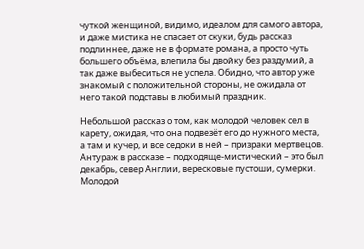чуткой женщиной, видимо, идеалом для самого автора, и даже мистика не спасает от скуки, будь рассказ подлиннее, даже не в формате романа, а просто чуть большего объёма, влепила бы двойку без раздумий, а так даже выбеситься не успела. Обидно, что автор уже знакомый с положительной стороны, не ожидала от него такой подставы в любимый праздник.

Небольшой рассказ о том, как молодой человек сел в карету, ожидая, что она подвезёт его до нужного места, а там и кучер, и все седоки в ней – призраки мертвецов. Антураж в рассказе – подходяще-мистический – это был декабрь, север Англии, вересковые пустоши, сумерки. Молодой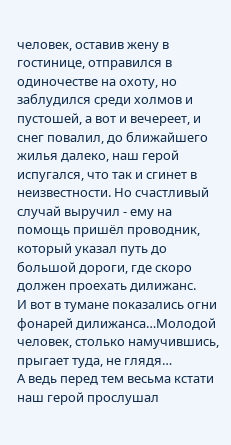человек, оставив жену в гостинице, отправился в одиночестве на охоту, но заблудился среди холмов и пустошей, а вот и вечереет, и снег повалил, до ближайшего жилья далеко, наш герой испугался, что так и сгинет в неизвестности. Но счастливый случай выручил - ему на помощь пришёл проводник, который указал путь до большой дороги, где скоро должен проехать дилижанс.
И вот в тумане показались огни фонарей дилижанса…Молодой человек, столько намучившись, прыгает туда, не глядя…
А ведь перед тем весьма кстати наш герой прослушал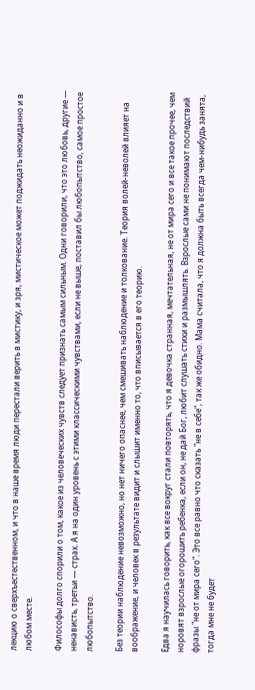лекцию о сверхъестественном, и что в наше время люди перестали верить в мистику, и зря, мистическое может поджидать неожиданно и в любом месте.

Философы долго спорили о том, какое из человеческих чувств следует признать самым сильным. Одни говорили, что это любовь, другие — ненависть, третьи — страх. А я на один уровень с этими классическими чувствами, если не выше, поставил бы любопытство, самое простое любопытство.

Без теории наблюдение невозможно, но нет ничего опаснее, чем смешивать наблюдение и толкование. Теория волей-неволей влияет на воображение, и человек в результате видит и слышит именно то, что вписывается в его теорию.

Едва я научилась говорить, как все вокруг стали повторять, что я девочка странная, мечтательная, не от мира сего и все такое прочее, чем норовят взрослые огорошить ребенка, если он, не дай Бог, любит слушать стихи и размышлять. Взрослые сами не понимают последствий фразы "не от мира сего". Это все равно что сказать "не в себе", так же обидно. Мама считала, что я должна быть всегда чем-нибудь занята, тогда мне не будет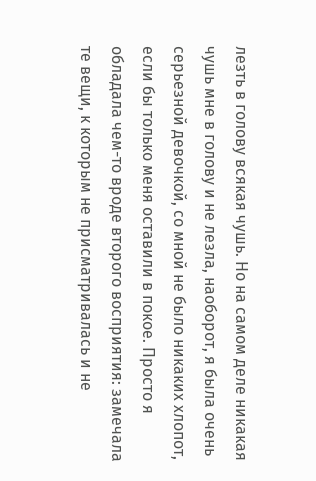лезть в голову всякая чушь. Но на самом деле никакая чушь мне в голову и не лезла, наоборот, я была очень серьезной девочкой, со мной не было никаких хлопот, если бы только меня оставили в покое. Просто я обладала чем-то вроде второго восприятия: замечала те вещи, к которым не присматривалась и не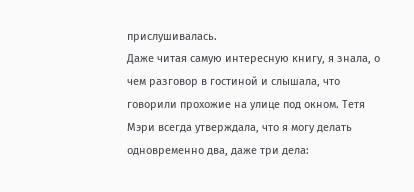прислушивалась.
Даже читая самую интересную книгу, я знала, о чем разговор в гостиной и слышала, что говорили прохожие на улице под окном. Тетя Мэри всегда утверждала, что я могу делать одновременно два, даже три дела: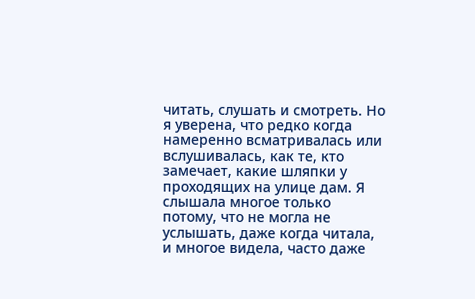читать, слушать и смотреть. Но я уверена, что редко когда намеренно всматривалась или вслушивалась, как те, кто замечает, какие шляпки у проходящих на улице дам. Я слышала многое только потому, что не могла не услышать, даже когда читала, и многое видела, часто даже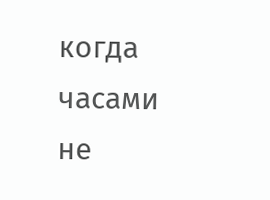когда часами не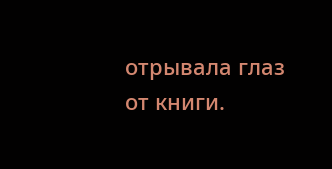отрывала глаз от книги.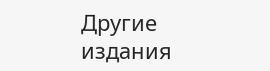Другие издания